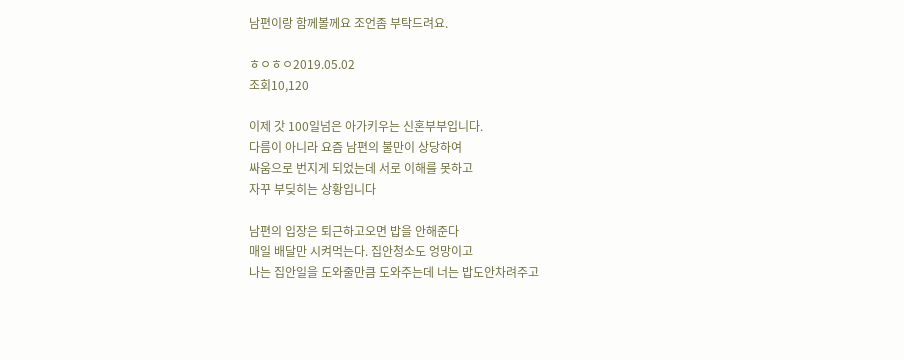남편이랑 함께볼께요 조언좀 부탁드려요.

ㅎㅇㅎㅇ2019.05.02
조회10,120

이제 갓 100일넘은 아가키우는 신혼부부입니다.
다름이 아니라 요즘 남편의 불만이 상당하여
싸움으로 번지게 되었는데 서로 이해를 못하고
자꾸 부딪히는 상황입니다

남편의 입장은 퇴근하고오면 밥을 안해준다
매일 배달만 시켜먹는다. 집안청소도 엉망이고
나는 집안일을 도와줄만큼 도와주는데 너는 밥도안차려주고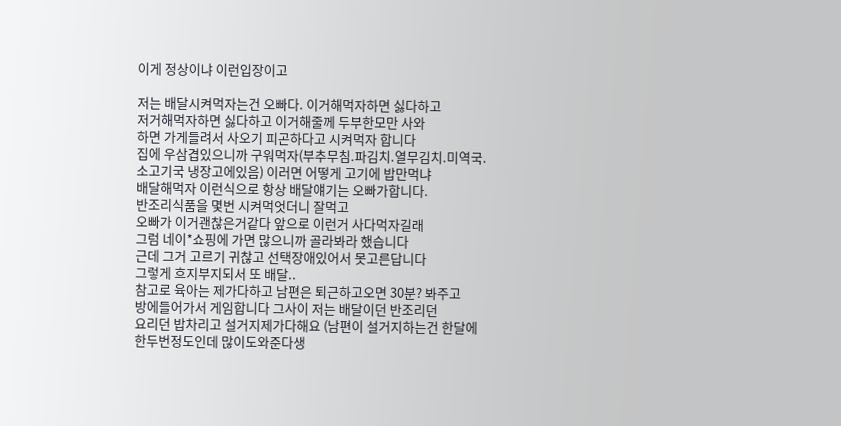이게 정상이냐 이런입장이고

저는 배달시켜먹자는건 오빠다. 이거해먹자하면 싫다하고
저거해먹자하면 싫다하고 이거해줄께 두부한모만 사와
하면 가게들려서 사오기 피곤하다고 시켜먹자 합니다
집에 우삼겹있으니까 구워먹자(부추무침.파김치.열무김치.미역국.소고기국 냉장고에있음) 이러면 어떻게 고기에 밥만먹냐
배달해먹자 이런식으로 항상 배달얘기는 오빠가합니다.
반조리식품을 몇번 시켜먹엇더니 잘먹고
오빠가 이거괜찮은거같다 앞으로 이런거 사다먹자길래
그럼 네이*쇼핑에 가면 많으니까 골라봐라 했습니다
근데 그거 고르기 귀찮고 선택장애있어서 못고른답니다
그렇게 흐지부지되서 또 배달..
참고로 육아는 제가다하고 남편은 퇴근하고오면 30분? 봐주고
방에들어가서 게임합니다 그사이 저는 배달이던 반조리던
요리던 밥차리고 설거지제가다해요 (남편이 설거지하는건 한달에 한두번정도인데 많이도와준다생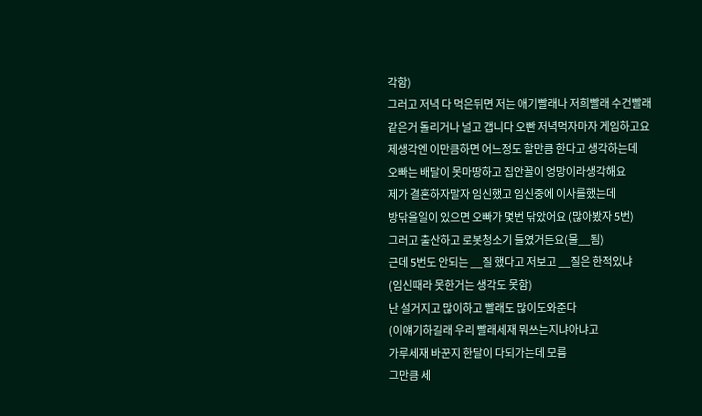각함)
그러고 저녁 다 먹은뒤면 저는 애기빨래나 저희빨래 수건빨래
같은거 돌리거나 널고 갭니다 오빤 저녁먹자마자 게임하고요
제생각엔 이만큼하면 어느정도 할만큼 한다고 생각하는데
오빠는 배달이 못마땅하고 집안꼴이 엉망이라생각해요
제가 결혼하자말자 임신했고 임신중에 이사를했는데
방닦을일이 있으면 오빠가 몇번 닦았어요 (많아봤자 5번)
그러고 출산하고 로봇청소기 들였거든요(물__됨)
근데 5번도 안되는 __질 했다고 저보고 __질은 한적있냐
(임신때라 못한거는 생각도 못함)
난 설거지고 많이하고 빨래도 많이도와준다
(이얘기하길래 우리 빨래세재 뭐쓰는지냐아냐고
가루세재 바꾼지 한달이 다되가는데 모름
그만큼 세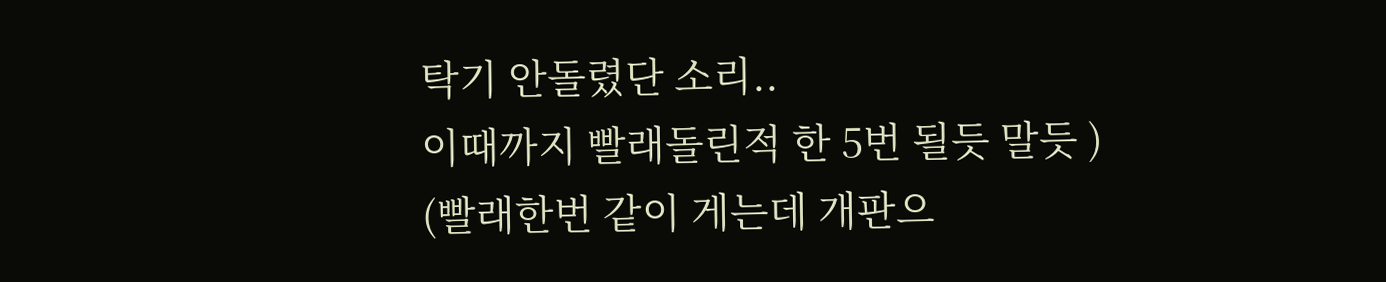탁기 안돌렸단 소리..
이때까지 빨래돌린적 한 5번 될듯 말듯 )
(빨래한번 같이 게는데 개판으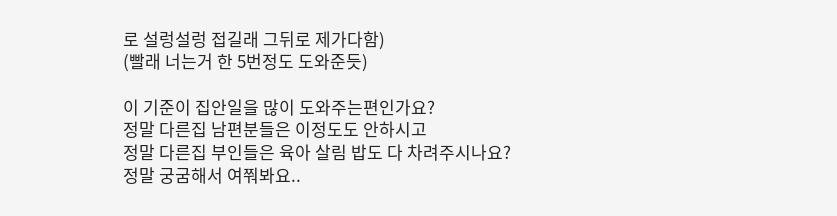로 설렁설렁 접길래 그뒤로 제가다함)
(빨래 너는거 한 5번정도 도와준듯)

이 기준이 집안일을 많이 도와주는편인가요?
정말 다른집 남편분들은 이정도도 안하시고
정말 다른집 부인들은 육아 살림 밥도 다 차려주시나요?
정말 궁굼해서 여쭤봐요..